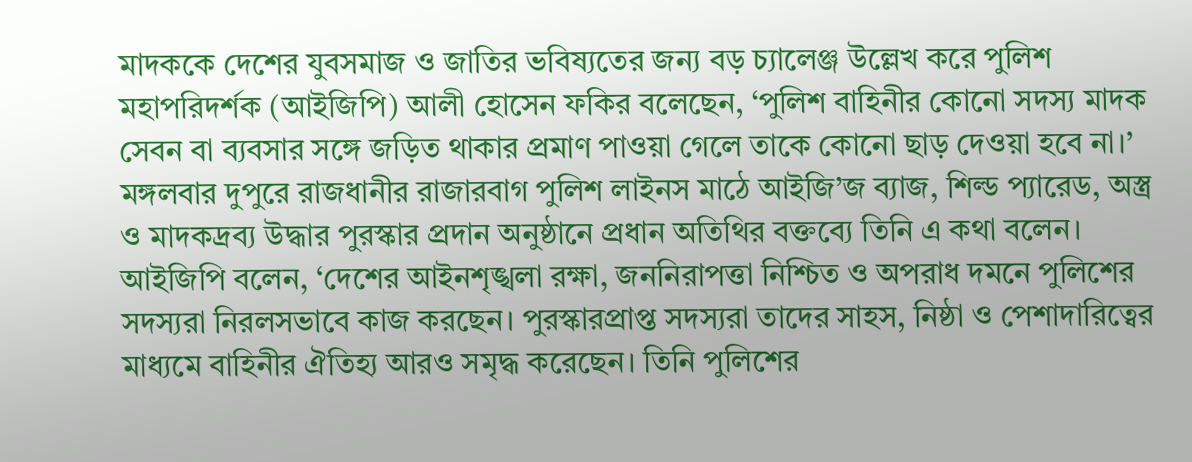মাদককে দেশের যুবসমাজ ও জাতির ভবিষ্যতের জন্য বড় চ্যালেঞ্জ উল্লেখ করে পুলিশ মহাপরিদর্শক (আইজিপি) আলী হোসেন ফকির বলেছেন, ‘পুলিশ বাহিনীর কোনো সদস্য মাদক সেবন বা ব্যবসার সঙ্গে জড়িত থাকার প্রমাণ পাওয়া গেলে তাকে কোনো ছাড় দেওয়া হবে না।’
মঙ্গলবার দুপুরে রাজধানীর রাজারবাগ পুলিশ লাইনস মাঠে আইজি’জ ব্যাজ, শিল্ড প্যারেড, অস্ত্র ও মাদকদ্রব্য উদ্ধার পুরস্কার প্রদান অনুষ্ঠানে প্রধান অতিথির বক্তব্যে তিনি এ কথা বলেন।
আইজিপি বলেন, ‘দেশের আইনশৃঙ্খলা রক্ষা, জননিরাপত্তা নিশ্চিত ও অপরাধ দমনে পুলিশের সদস্যরা নিরলসভাবে কাজ করছেন। পুরস্কারপ্রাপ্ত সদস্যরা তাদের সাহস, নিষ্ঠা ও পেশাদারিত্বের মাধ্যমে বাহিনীর ঐতিহ্য আরও সমৃদ্ধ করেছেন। তিনি পুলিশের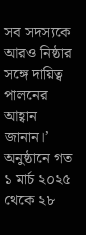সব সদস্যকে আরও নিষ্ঠার সঙ্গে দায়িত্ব পালনের আহ্বান জানান।’
অনুষ্ঠানে গত ১ মার্চ ২০২৫ থেকে ২৮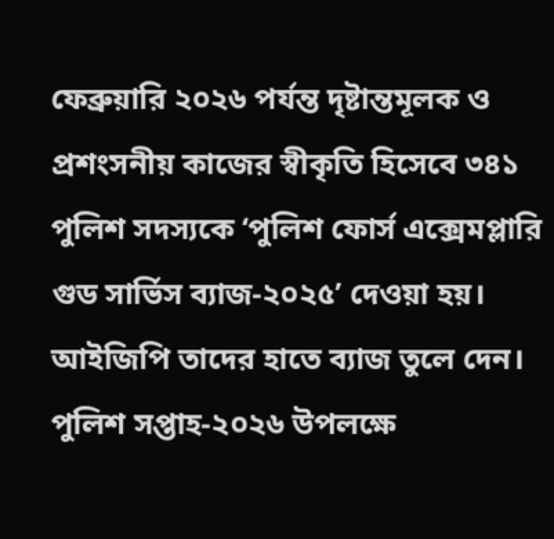ফেব্রুয়ারি ২০২৬ পর্যন্ত দৃষ্টান্তমূলক ও প্রশংসনীয় কাজের স্বীকৃতি হিসেবে ৩৪১ পুলিশ সদস্যকে ‘পুলিশ ফোর্স এক্সেমপ্লারি গুড সার্ভিস ব্যাজ-২০২৫’ দেওয়া হয়। আইজিপি তাদের হাতে ব্যাজ তুলে দেন।
পুলিশ সপ্তাহ-২০২৬ উপলক্ষে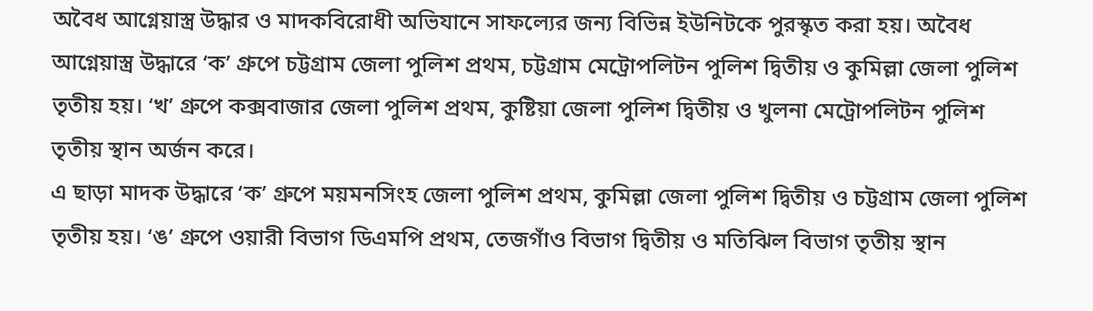অবৈধ আগ্নেয়াস্ত্র উদ্ধার ও মাদকবিরোধী অভিযানে সাফল্যের জন্য বিভিন্ন ইউনিটকে পুরস্কৃত করা হয়। অবৈধ আগ্নেয়াস্ত্র উদ্ধারে ‘ক’ গ্রুপে চট্টগ্রাম জেলা পুলিশ প্রথম, চট্টগ্রাম মেট্রোপলিটন পুলিশ দ্বিতীয় ও কুমিল্লা জেলা পুলিশ তৃতীয় হয়। ‘খ’ গ্রুপে কক্সবাজার জেলা পুলিশ প্রথম, কুষ্টিয়া জেলা পুলিশ দ্বিতীয় ও খুলনা মেট্রোপলিটন পুলিশ তৃতীয় স্থান অর্জন করে।
এ ছাড়া মাদক উদ্ধারে ‘ক’ গ্রুপে ময়মনসিংহ জেলা পুলিশ প্রথম, কুমিল্লা জেলা পুলিশ দ্বিতীয় ও চট্টগ্রাম জেলা পুলিশ তৃতীয় হয়। ‘ঙ’ গ্রুপে ওয়ারী বিভাগ ডিএমপি প্রথম, তেজগাঁও বিভাগ দ্বিতীয় ও মতিঝিল বিভাগ তৃতীয় স্থান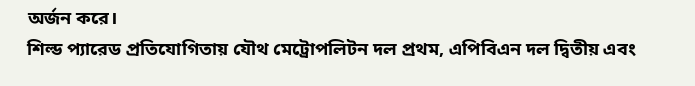অর্জন করে।
শিল্ড প্যারেড প্রতিযোগিতায় যৌথ মেট্রোপলিটন দল প্রথম, এপিবিএন দল দ্বিতীয় এবং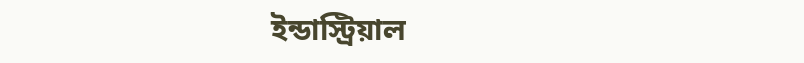ইন্ডাস্ট্রিয়াল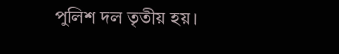পুলিশ দল তৃতীয় হয়।